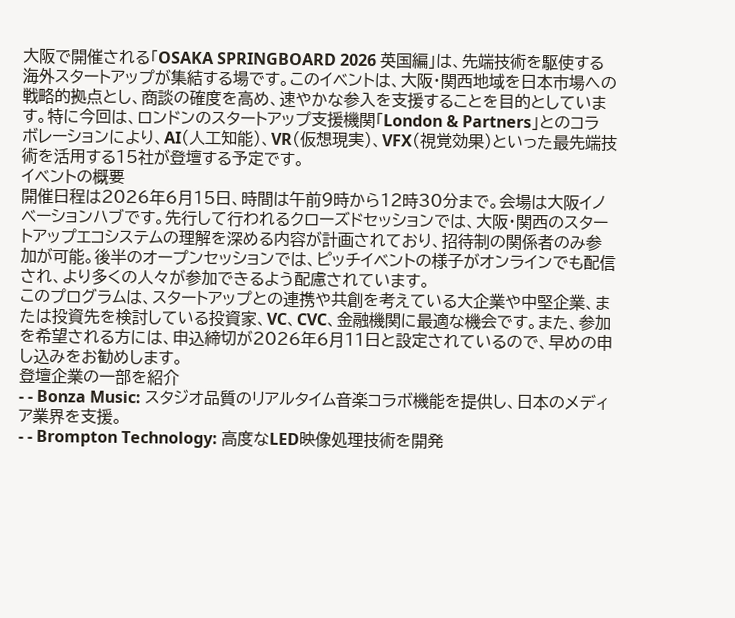大阪で開催される「OSAKA SPRINGBOARD 2026 英国編」は、先端技術を駆使する海外スタートアップが集結する場です。このイベントは、大阪・関西地域を日本市場への戦略的拠点とし、商談の確度を高め、速やかな参入を支援することを目的としています。特に今回は、ロンドンのスタートアップ支援機関「London & Partners」とのコラボレーションにより、AI(人工知能)、VR(仮想現実)、VFX(視覚効果)といった最先端技術を活用する15社が登壇する予定です。
イベントの概要
開催日程は2026年6月15日、時間は午前9時から12時30分まで。会場は大阪イノベーションハブです。先行して行われるクローズドセッションでは、大阪・関西のスタートアップエコシステムの理解を深める内容が計画されており、招待制の関係者のみ参加が可能。後半のオープンセッションでは、ピッチイベントの様子がオンラインでも配信され、より多くの人々が参加できるよう配慮されています。
このプログラムは、スタートアップとの連携や共創を考えている大企業や中堅企業、または投資先を検討している投資家、VC、CVC、金融機関に最適な機会です。また、参加を希望される方には、申込締切が2026年6月11日と設定されているので、早めの申し込みをお勧めします。
登壇企業の一部を紹介
- - Bonza Music: スタジオ品質のリアルタイム音楽コラボ機能を提供し、日本のメディア業界を支援。
- - Brompton Technology: 高度なLED映像処理技術を開発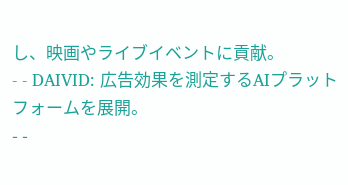し、映画やライブイベントに貢献。
- - DAIVID: 広告効果を測定するAIプラットフォームを展開。
- -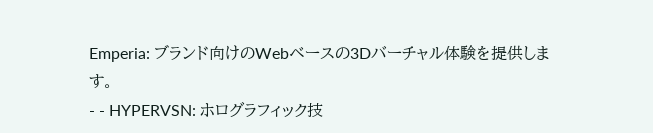Emperia: ブランド向けのWebベースの3Dバーチャル体験を提供します。
- - HYPERVSN: ホログラフィック技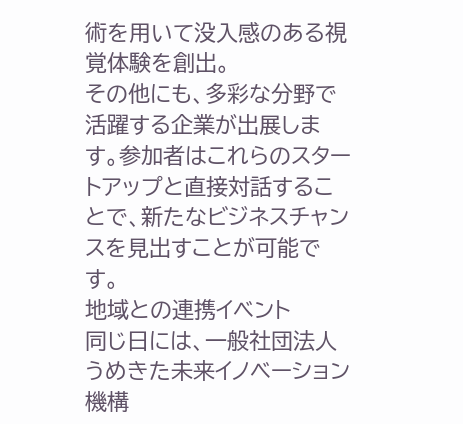術を用いて没入感のある視覚体験を創出。
その他にも、多彩な分野で活躍する企業が出展します。参加者はこれらのスタートアップと直接対話することで、新たなビジネスチャンスを見出すことが可能です。
地域との連携イベント
同じ日には、一般社団法人うめきた未来イノベーション機構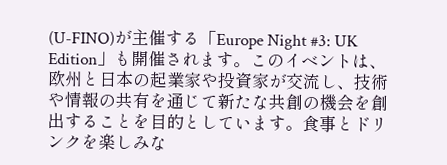(U-FINO)が主催する「Europe Night #3: UK Edition」も開催されます。このイベントは、欧州と日本の起業家や投資家が交流し、技術や情報の共有を通じて新たな共創の機会を創出することを目的としています。食事とドリンクを楽しみな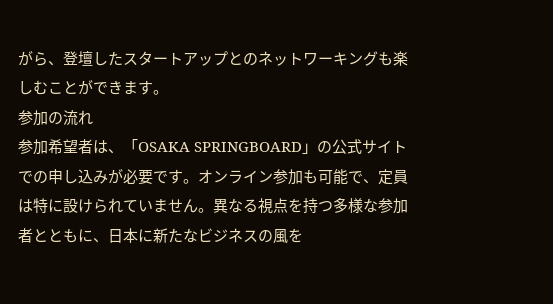がら、登壇したスタートアップとのネットワーキングも楽しむことができます。
参加の流れ
参加希望者は、「OSAKA SPRINGBOARD」の公式サイトでの申し込みが必要です。オンライン参加も可能で、定員は特に設けられていません。異なる視点を持つ多様な参加者とともに、日本に新たなビジネスの風を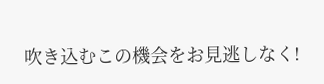吹き込むこの機会をお見逃しなく!